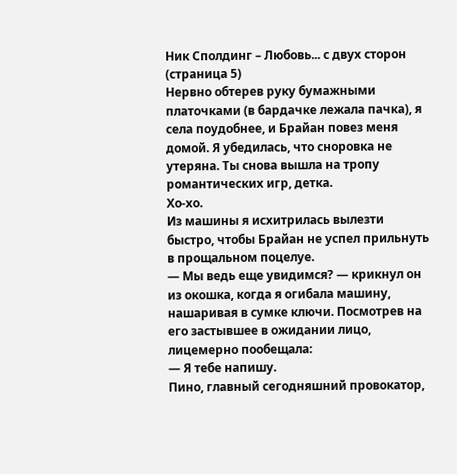Ник Сполдинг – Любовь... с двух сторон (страница 5)
Нервно обтерев руку бумажными платочками (в бардачке лежала пачка), я села поудобнее, и Брайан повез меня домой. Я убедилась, что сноровка не утеряна. Ты снова вышла на тропу романтических игр, детка.
Хо-хо.
Из машины я исхитрилась вылезти быстро, чтобы Брайан не успел прильнуть в прощальном поцелуе.
— Мы ведь еще увидимся? — крикнул он из окошка, когда я огибала машину, нашаривая в сумке ключи. Посмотрев на его застывшее в ожидании лицо, лицемерно пообещала:
— Я тебе напишу.
Пино, главный сегодняшний провокатор,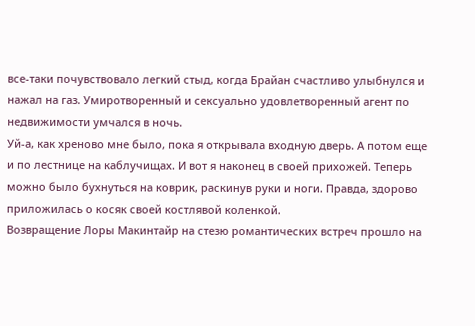все-таки почувствовало легкий стыд, когда Брайан счастливо улыбнулся и нажал на газ. Умиротворенный и сексуально удовлетворенный агент по недвижимости умчался в ночь.
Уй-а, как хреново мне было, пока я открывала входную дверь. А потом еще и по лестнице на каблучищах. И вот я наконец в своей прихожей. Теперь можно было бухнуться на коврик, раскинув руки и ноги. Правда, здорово приложилась о косяк своей костлявой коленкой.
Возвращение Лоры Макинтайр на стезю романтических встреч прошло на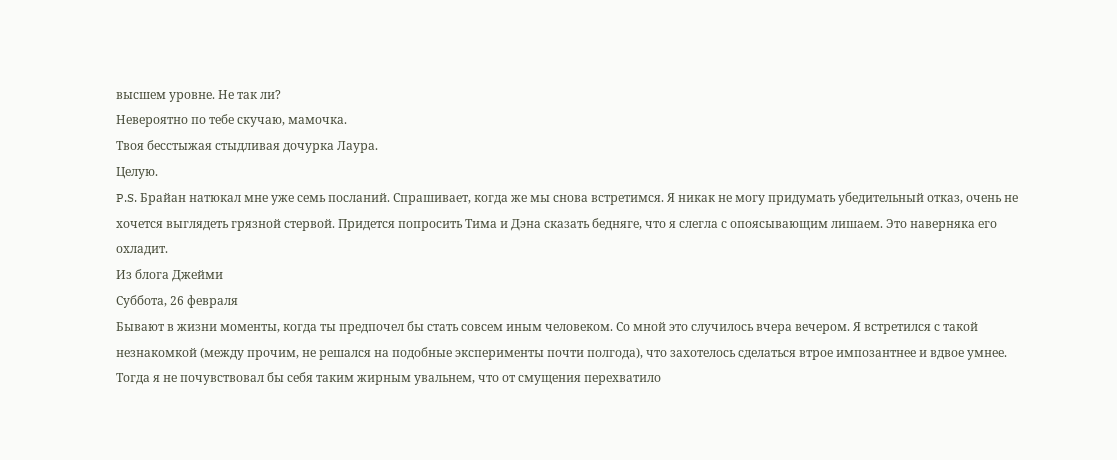высшем уровне. Не так ли?
Невероятно по тебе скучаю, мамочка.
Твоя бесстыжая стыдливая дочурка Лаура.
Целую.
P.S. Брайан натюкал мне уже семь посланий. Спрашивает, когда же мы снова встретимся. Я никак не могу придумать убедительный отказ, очень не хочется выглядеть грязной стервой. Придется попросить Тима и Дэна сказать бедняге, что я слегла с опоясывающим лишаем. Это наверняка его охладит.
Из блога Джейми
Суббота, 26 февраля
Бывают в жизни моменты, когда ты предпочел бы стать совсем иным человеком. Со мной это случилось вчера вечером. Я встретился с такой незнакомкой (между прочим, не решался на подобные эксперименты почти полгода), что захотелось сделаться втрое импозантнее и вдвое умнее. Тогда я не почувствовал бы себя таким жирным увальнем, что от смущения перехватило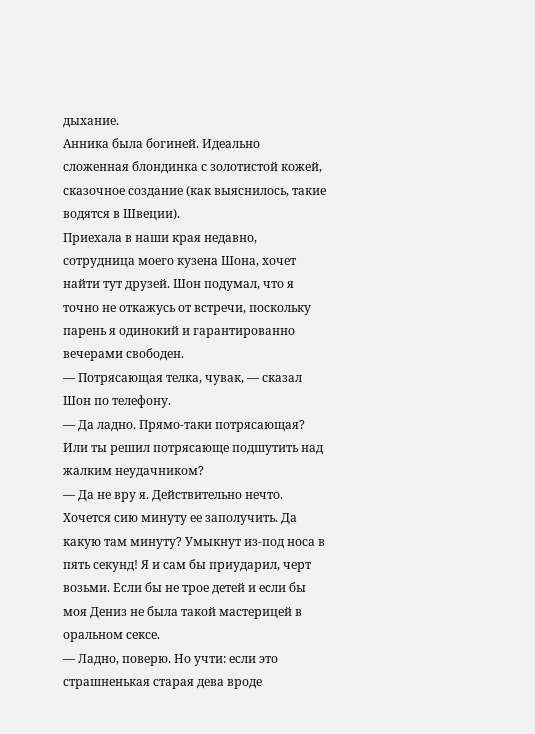дыхание.
Анника была богиней. Идеально сложенная блондинка с золотистой кожей, сказочное создание (как выяснилось, такие водятся в Швеции).
Приехала в наши края недавно, сотрудница моего кузена Шона, хочет найти тут друзей. Шон подумал, что я точно не откажусь от встречи, поскольку парень я одинокий и гарантированно вечерами свободен.
— Потрясающая телка, чувак, — сказал Шон по телефону.
— Да ладно. Прямо-таки потрясающая? Или ты решил потрясающе подшутить над жалким неудачником?
— Да не вру я. Действительно нечто. Хочется сию минуту ее заполучить. Да какую там минуту? Умыкнут из-под носа в пять секунд! Я и сам бы приударил, черт возьми. Если бы не трое детей и если бы моя Дениз не была такой мастерицей в оральном сексе.
— Ладно, поверю. Но учти: если это страшненькая старая дева вроде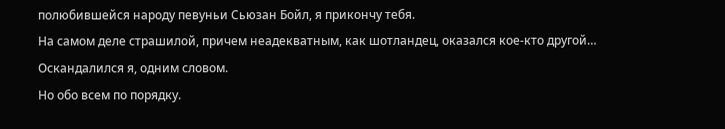полюбившейся народу певуньи Сьюзан Бойл, я прикончу тебя.
На самом деле страшилой, причем неадекватным, как шотландец, оказался кое-кто другой…
Оскандалился я, одним словом.
Но обо всем по порядку.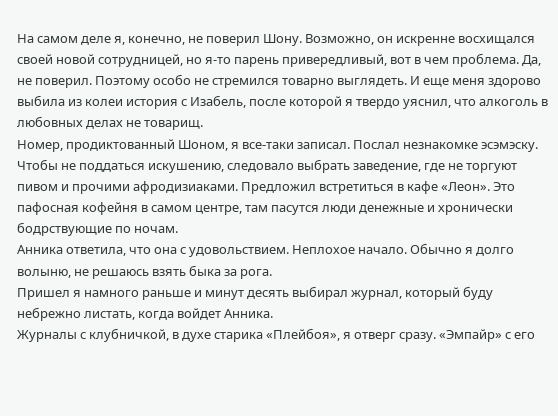На самом деле я, конечно, не поверил Шону. Возможно, он искренне восхищался своей новой сотрудницей, но я-то парень привередливый, вот в чем проблема. Да, не поверил. Поэтому особо не стремился товарно выглядеть. И еще меня здорово выбила из колеи история с Изабель, после которой я твердо уяснил, что алкоголь в любовных делах не товарищ.
Номер, продиктованный Шоном, я все-таки записал. Послал незнакомке эсэмэску. Чтобы не поддаться искушению, следовало выбрать заведение, где не торгуют пивом и прочими афродизиаками. Предложил встретиться в кафе «Леон». Это пафосная кофейня в самом центре, там пасутся люди денежные и хронически бодрствующие по ночам.
Анника ответила, что она с удовольствием. Неплохое начало. Обычно я долго волыню, не решаюсь взять быка за рога.
Пришел я намного раньше и минут десять выбирал журнал, который буду небрежно листать, когда войдет Анника.
Журналы с клубничкой, в духе старика «Плейбоя», я отверг сразу. «Эмпайр» с его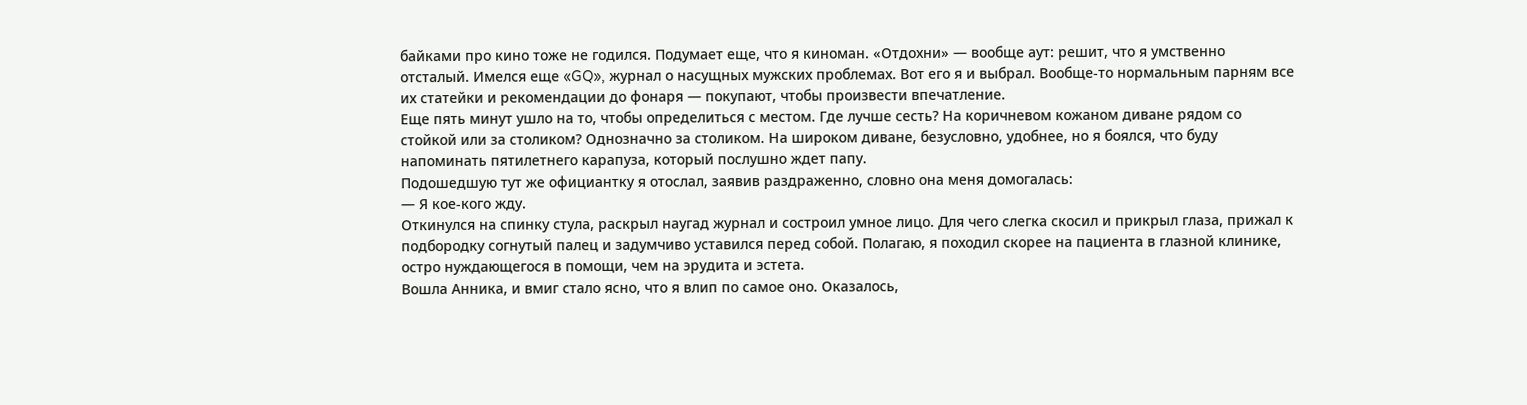байками про кино тоже не годился. Подумает еще, что я киноман. «Отдохни» — вообще аут: решит, что я умственно отсталый. Имелся еще «GQ», журнал о насущных мужских проблемах. Вот его я и выбрал. Вообще-то нормальным парням все их статейки и рекомендации до фонаря — покупают, чтобы произвести впечатление.
Еще пять минут ушло на то, чтобы определиться с местом. Где лучше сесть? На коричневом кожаном диване рядом со стойкой или за столиком? Однозначно за столиком. На широком диване, безусловно, удобнее, но я боялся, что буду напоминать пятилетнего карапуза, который послушно ждет папу.
Подошедшую тут же официантку я отослал, заявив раздраженно, словно она меня домогалась:
— Я кое-кого жду.
Откинулся на спинку стула, раскрыл наугад журнал и состроил умное лицо. Для чего слегка скосил и прикрыл глаза, прижал к подбородку согнутый палец и задумчиво уставился перед собой. Полагаю, я походил скорее на пациента в глазной клинике, остро нуждающегося в помощи, чем на эрудита и эстета.
Вошла Анника, и вмиг стало ясно, что я влип по самое оно. Оказалось,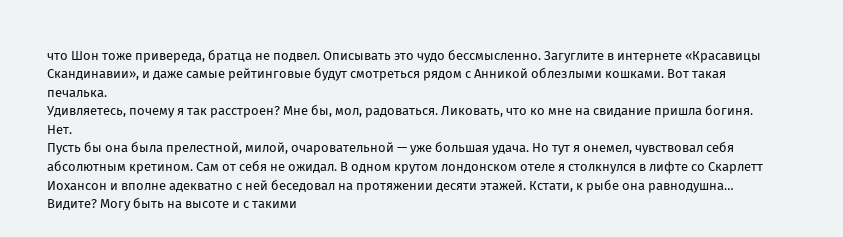что Шон тоже привереда, братца не подвел. Описывать это чудо бессмысленно. Загуглите в интернете «Красавицы Скандинавии», и даже самые рейтинговые будут смотреться рядом с Анникой облезлыми кошками. Вот такая печалька.
Удивляетесь, почему я так расстроен? Мне бы, мол, радоваться. Ликовать, что ко мне на свидание пришла богиня. Нет.
Пусть бы она была прелестной, милой, очаровательной — уже большая удача. Но тут я онемел, чувствовал себя абсолютным кретином. Сам от себя не ожидал. В одном крутом лондонском отеле я столкнулся в лифте со Скарлетт Иохансон и вполне адекватно с ней беседовал на протяжении десяти этажей. Кстати, к рыбе она равнодушна…
Видите? Могу быть на высоте и с такими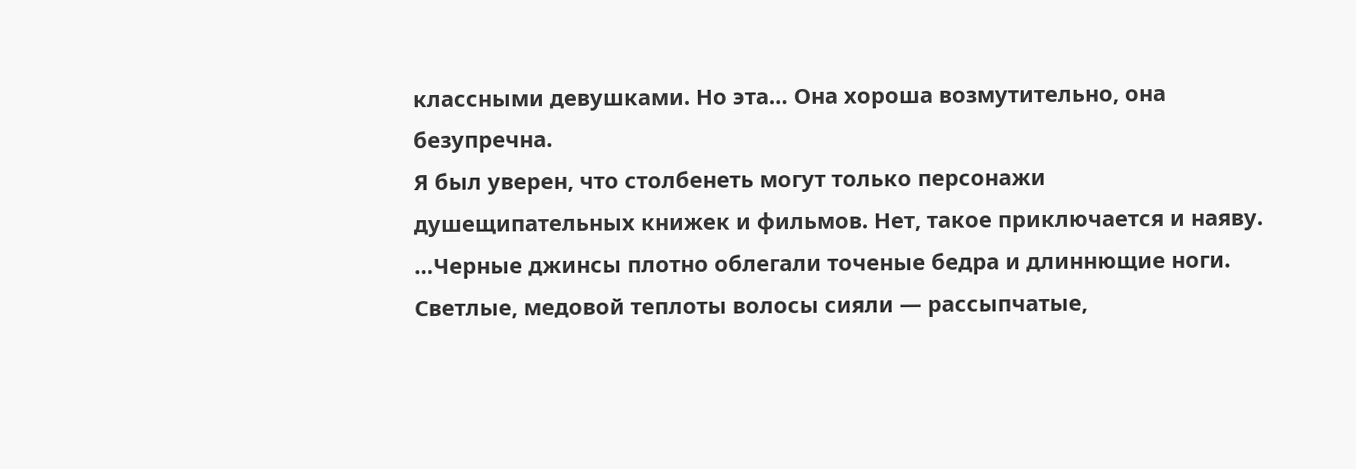классными девушками. Но эта… Она хороша возмутительно, она безупречна.
Я был уверен, что столбенеть могут только персонажи душещипательных книжек и фильмов. Нет, такое приключается и наяву.
…Черные джинсы плотно облегали точеные бедра и длиннющие ноги. Светлые, медовой теплоты волосы сияли — рассыпчатые,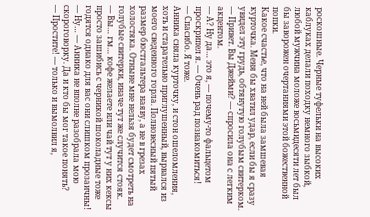роскошные. Черные туфельки на высоких каблуках делали походку немного зыбкой, любой мужчина моложе восьмидесяти лет был бы заворожен очертаниями этой божественной попки.
Какое счастье, что на ней была замшевая курточка. Меня бы хватил удар, если бы я сразу увидел эту грудь, обтянутую голубым свитерком.
— Привет. Вы Джейми? — спросила она с легким акцентом.
— А? Ну да… это я, — почему-то фальцетом проскрипел я. — Очень рад познакомиться!
— Спасибо. Я тоже.
Анника сняла курточку, и стон ошеломления, хоть и старательно приглушенный, вырвался из моего сведенного горла. Полновесный пятый размер бюстгальтера наяву, а не в грезах холостяка. Отныне мне нельзя будет смотреть на голубые свитерки, иначе тут же случится стояк.
— Вы… гм… кофе желаете или чай тут у них кексы просто зашибись с черникой шоколадные тоже годятся однако для вас они слишком прозаичны!
— Ну… — Анника не вполне разобрала мою скороговорку. Да и кто бы мог такое понять?
— Простите! — только и вымолвил я,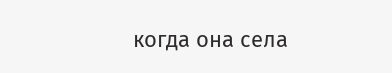когда она села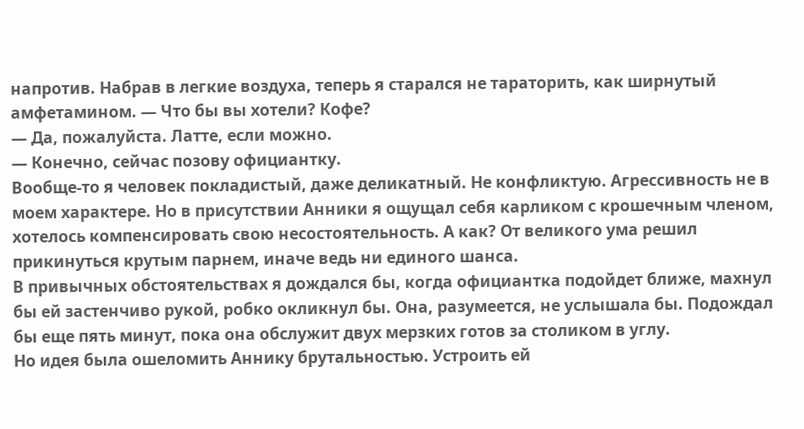напротив. Набрав в легкие воздуха, теперь я старался не тараторить, как ширнутый амфетамином. — Что бы вы хотели? Кофе?
— Да, пожалуйста. Латте, если можно.
— Конечно, сейчас позову официантку.
Вообще-то я человек покладистый, даже деликатный. Не конфликтую. Агрессивность не в моем характере. Но в присутствии Анники я ощущал себя карликом с крошечным членом, хотелось компенсировать свою несостоятельность. А как? От великого ума решил прикинуться крутым парнем, иначе ведь ни единого шанса.
В привычных обстоятельствах я дождался бы, когда официантка подойдет ближе, махнул бы ей застенчиво рукой, робко окликнул бы. Она, разумеется, не услышала бы. Подождал бы еще пять минут, пока она обслужит двух мерзких готов за столиком в углу.
Но идея была ошеломить Аннику брутальностью. Устроить ей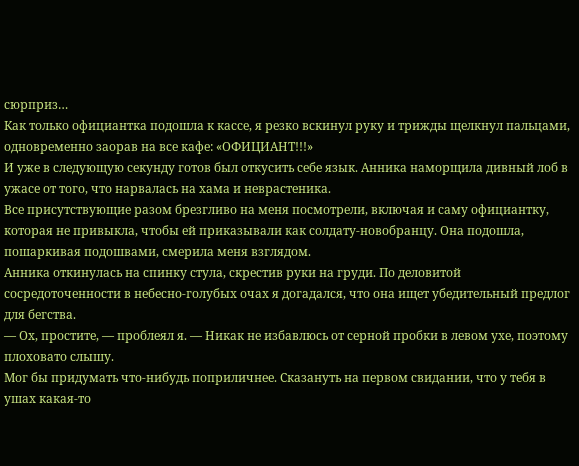сюрприз…
Как только официантка подошла к кассе, я резко вскинул руку и трижды щелкнул пальцами, одновременно заорав на все кафе: «ОФИЦИАНТ!!!»
И уже в следующую секунду готов был откусить себе язык. Анника наморщила дивный лоб в ужасе от того, что нарвалась на хама и неврастеника.
Все присутствующие разом брезгливо на меня посмотрели, включая и саму официантку, которая не привыкла, чтобы ей приказывали как солдату-новобранцу. Она подошла, пошаркивая подошвами, смерила меня взглядом.
Анника откинулась на спинку стула, скрестив руки на груди. По деловитой сосредоточенности в небесно-голубых очах я догадался, что она ищет убедительный предлог для бегства.
— Ох, простите, — проблеял я. — Никак не избавлюсь от серной пробки в левом ухе, поэтому плоховато слышу.
Мог бы придумать что-нибудь поприличнее. Сказануть на первом свидании, что у тебя в ушах какая-то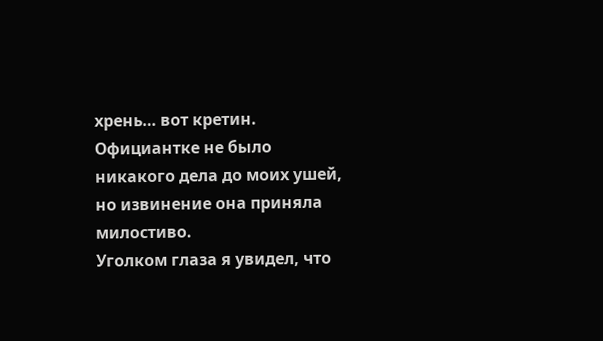хрень… вот кретин. Официантке не было никакого дела до моих ушей, но извинение она приняла милостиво.
Уголком глаза я увидел, что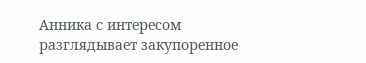Анника с интересом разглядывает закупоренное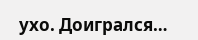ухо. Доигрался…